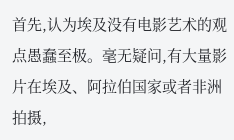首先,认为埃及没有电影艺术的观点愚蠢至极。毫无疑问,有大量影片在埃及、阿拉伯国家或者非洲拍摄,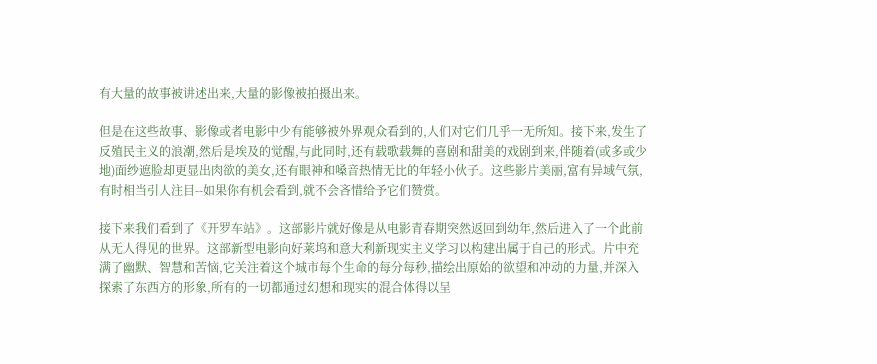有大量的故事被讲述出来,大量的影像被拍摄出来。

但是在这些故事、影像或者电影中少有能够被外界观众看到的,人们对它们几乎一无所知。接下来,发生了反殖民主义的浪潮,然后是埃及的觉醒,与此同时,还有载歌载舞的喜剧和甜美的戏剧到来,伴随着(或多或少地)面纱遮脸却更显出肉欲的美女,还有眼神和嗓音热情无比的年轻小伙子。这些影片美丽,富有异域气氛,有时相当引人注目--如果你有机会看到,就不会吝惜给予它们赞赏。

接下来我们看到了《开罗车站》。这部影片就好像是从电影青春期突然返回到幼年,然后进入了一个此前从无人得见的世界。这部新型电影向好莱坞和意大利新现实主义学习以构建出属于自己的形式。片中充满了幽默、智慧和苦恼,它关注着这个城市每个生命的每分每秒,描绘出原始的欲望和冲动的力量,并深入探索了东西方的形象,所有的一切都通过幻想和现实的混合体得以呈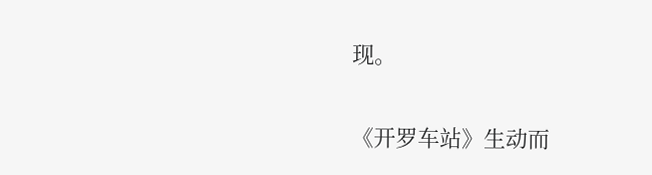现。

《开罗车站》生动而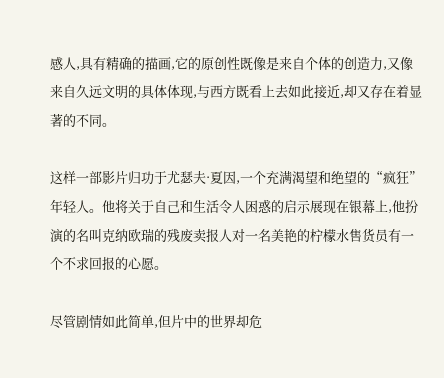感人,具有精确的描画,它的原创性既像是来自个体的创造力,又像来自久远文明的具体体现,与西方既看上去如此接近,却又存在着显著的不同。

这样一部影片归功于尤瑟夫·夏因,一个充满渴望和绝望的“疯狂”年轻人。他将关于自己和生活令人困惑的启示展现在银幕上,他扮演的名叫克纳欧瑞的残废卖报人对一名美艳的柠檬水售货员有一个不求回报的心愿。

尽管剧情如此简单,但片中的世界却危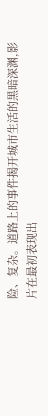险、复杂。道路上的事件揭开城市生活的黑暗深渊,影片在最初表现出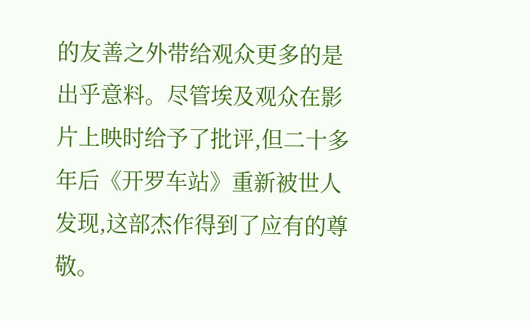的友善之外带给观众更多的是出乎意料。尽管埃及观众在影片上映时给予了批评,但二十多年后《开罗车站》重新被世人发现,这部杰作得到了应有的尊敬。